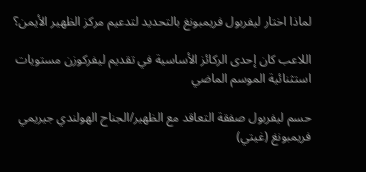لماذا اختار ليفربول فريمبونغ بالتحديد لتدعيم مركز الظهير الأيمن؟

اللاعب كان إحدى الركائز الأساسية في تقديم ليفركوزن مستويات استثنائية الموسم الماضي

حسم ليفربول صفقة التعاقد مع الظهير/الجناح الهولندي جيريمي فريمبونغ (غيتي)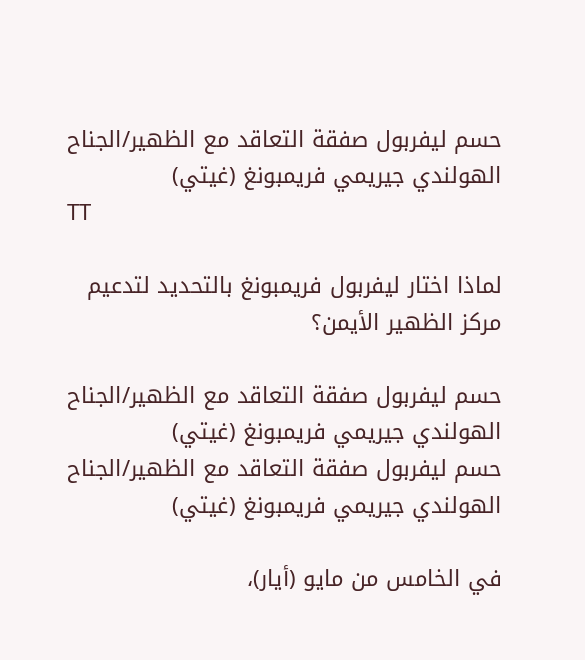حسم ليفربول صفقة التعاقد مع الظهير/الجناح الهولندي جيريمي فريمبونغ (غيتي)
TT

لماذا اختار ليفربول فريمبونغ بالتحديد لتدعيم مركز الظهير الأيمن؟

حسم ليفربول صفقة التعاقد مع الظهير/الجناح الهولندي جيريمي فريمبونغ (غيتي)
حسم ليفربول صفقة التعاقد مع الظهير/الجناح الهولندي جيريمي فريمبونغ (غيتي)

في الخامس من مايو (أيار)،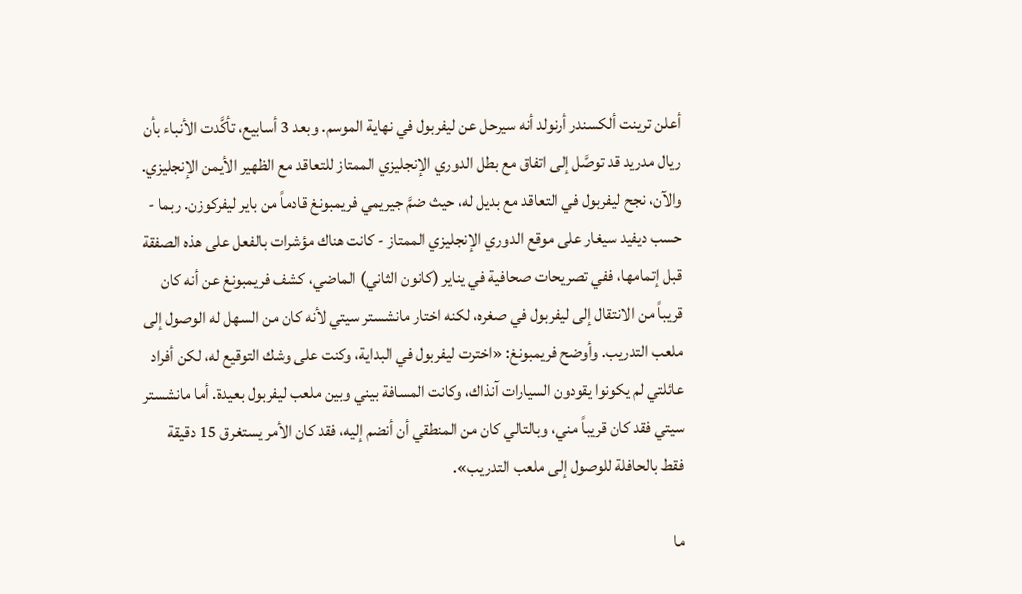أعلن ترينت ألكسندر أرنولد أنه سيرحل عن ليفربول في نهاية الموسم. وبعد 3 أسابيع، تأكَّدت الأنباء بأن ريال مدريد قد توصَّل إلى اتفاق مع بطل الدوري الإنجليزي الممتاز للتعاقد مع الظهير الأيمن الإنجليزي. والآن، نجح ليفربول في التعاقد مع بديل له، حيث ضمَّ جيريمي فريمبونغ قادماً من باير ليفركوزن. ربما - حسب ديفيد سيغار على موقع الدوري الإنجليزي الممتاز - كانت هناك مؤشرات بالفعل على هذه الصفقة قبل إتمامها، ففي تصريحات صحافية في يناير (كانون الثاني) الماضي، كشف فريمبونغ عن أنه كان قريباً من الانتقال إلى ليفربول في صغره، لكنه اختار مانشستر سيتي لأنه كان من السهل له الوصول إلى ملعب التدريب. وأوضح فريمبونغ: «اخترت ليفربول في البداية، وكنت على وشك التوقيع له، لكن أفراد عائلتي لم يكونوا يقودون السيارات آنذاك، وكانت المسافة بيني وبين ملعب ليفربول بعيدة. أما مانشستر سيتي فقد كان قريباً مني، وبالتالي كان من المنطقي أن أنضم إليه، فقد كان الأمر يستغرق 15 دقيقة فقط بالحافلة للوصول إلى ملعب التدريب».

ما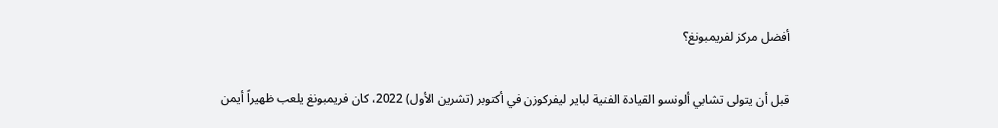أفضل مركز لفريمبونغ؟

قبل أن يتولى تشابي ألونسو القيادة الفنية لباير ليفركوزن في أكتوبر (تشرين الأول) 2022، كان فريمبونغ يلعب ظهيراً أيمن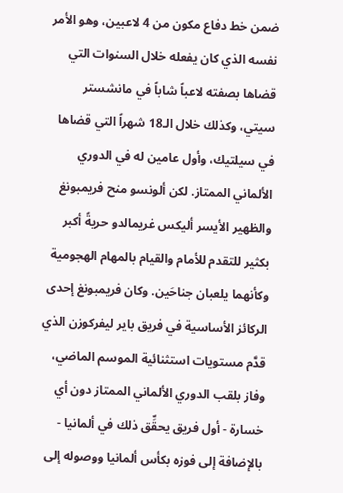ضمن خط دفاع مكون من 4 لاعبين، وهو الأمر نفسه الذي كان يفعله خلال السنوات التي قضاها بصفته لاعباً شاباً في مانشستر سيتي، وكذلك خلال الـ18 شهراً التي قضاها في سيلتيك، وأول عامين له في الدوري الألماني الممتاز. لكن ألونسو منح فريمبونغ والظهير الأيسر أليكس غريمالدو حريةً أكبر بكثير للتقدم للأمام والقيام بالمهام الهجومية وكأنهما يلعبان جناحَين. وكان فريمبونغ إحدى الركائز الأساسية في فريق باير ليفركوزن الذي قدَّم مستويات استثنائية الموسم الماضي، وفاز بلقب الدوري الألماني الممتاز دون أي خسارة - أول فريق يحقِّق ذلك في ألمانيا - بالإضافة إلى فوزه بكأس ألمانيا ووصوله إلى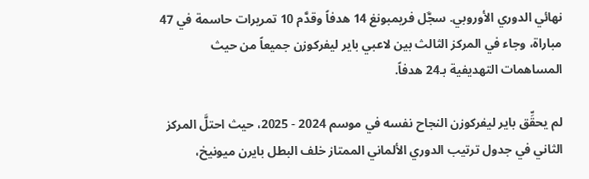نهائي الدوري الأوروبي. سجَّل فريمبونغ 14 هدفاً وقدَّم 10 تمريرات حاسمة في 47 مباراة، وجاء في المركز الثالث بين لاعبي باير ليفركوزن جميعاً من حيث المساهمات التهديفية بـ24 هدفاً.

لم يحقِّق باير ليفركوزن النجاح نفسه في موسم 2024 - 2025، حيث احتلَّ المركز الثاني في جدول ترتيب الدوري الألماني الممتاز خلف البطل بايرن ميونيخ،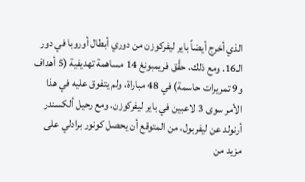الذي أخرج أيضاً باير ليفركوزن من دوري أبطال أوروبا في دور الـ16. ومع ذلك، حقَّق فريمبونغ 14 مساهمة تهديفية (5 أهداف و9 تمريرات حاسمة) في 48 مباراة، ولم يتفوق عليه في هذا الأمر سوى 3 لاعبين في باير ليفركوزن. ومع رحيل ألكسندر أرنولد عن ليفربول، من المتوقع أن يحصل كونور برادلي على مزيد من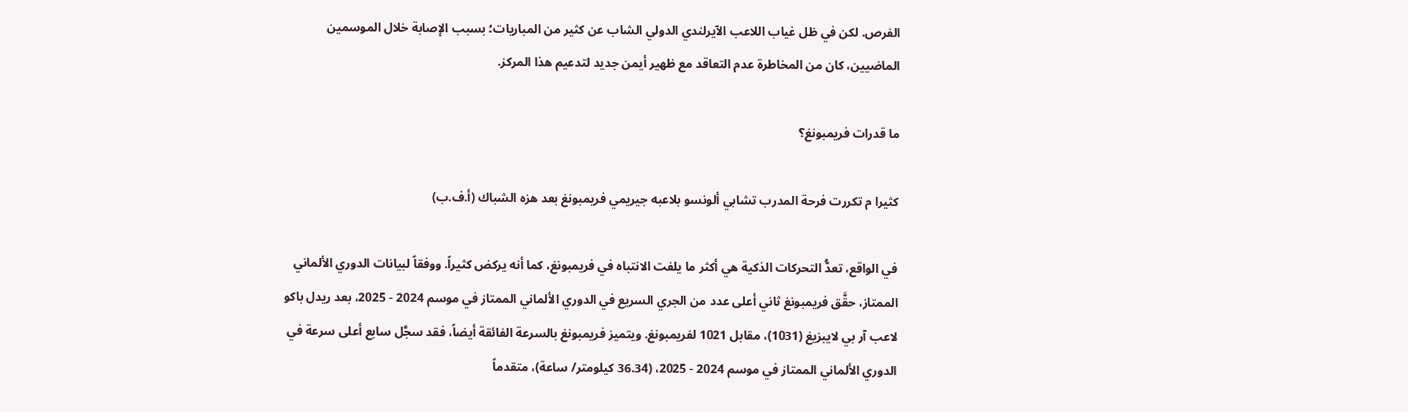الفرص. لكن في ظل غياب اللاعب الآيرلندي الدولي الشاب عن كثير من المباريات؛ بسبب الإصابة خلال الموسمين الماضيين، كان من المخاطرة عدم التعاقد مع ظهير أيمن جديد لتدعيم هذا المركز.

ما قدرات فريمبونغ؟

كثيرا م تكررت فرحة المدرب تشابي ألونسو بلاعبه جيريمي فريمبونغ بعد هزه الشباك (أ.ف.ب)

في الواقع، تعدُّ التحركات الذكية هي أكثر ما يلفت الانتباه في فريمبونغ، كما أنه يركض كثيراً. ووفقاً لبيانات الدوري الألماني الممتاز، حقَّق فريمبونغ ثاني أعلى عدد من الجري السريع في الدوري الألماني الممتاز في موسم 2024 - 2025، بعد ريدل باكو لاعب آر بي لايبزيغ (1031)، مقابل 1021 لفريمبونغ. ويتميز فريمبونغ بالسرعة الفائقة أيضاً، فقد سجَّل سابع أعلى سرعة في الدوري الألماني الممتاز في موسم 2024 - 2025، (36.34 كيلومتر/ ساعة)، متقدماً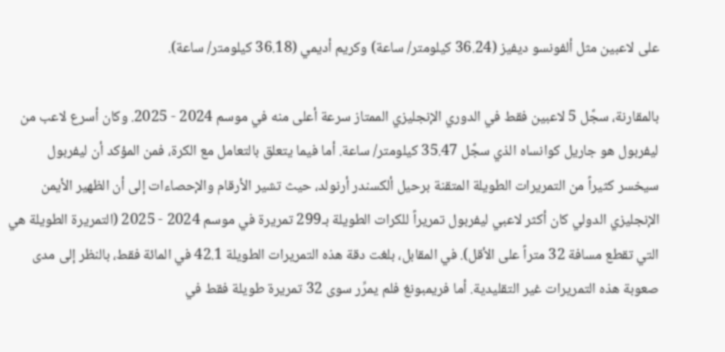على لاعبين مثل ألفونسو ديفيز (36.24 كيلومتر/ ساعة) وكريم أديمي (36.18 كيلومتر/ ساعة).

بالمقارنة، سجَّل 5 لاعبين فقط في الدوري الإنجليزي الممتاز سرعة أعلى منه في موسم 2024 - 2025. وكان أسرع لاعب من ليفربول هو جاريل كوانساه الذي سجَّل 35.47 كيلومتر/ ساعة. أما فيما يتعلق بالتعامل مع الكرة، فمن المؤكد أن ليفربول سيخسر كثيراً من التمريرات الطويلة المتقنة برحيل ألكسندر أرنولد، حيث تشير الأرقام والإحصاءات إلى أن الظهير الأيمن الإنجليزي الدولي كان أكثر لاعبي ليفربول تمريراً للكرات الطويلة بـ299 تمريرة في موسم 2024 - 2025 (التمريرة الطويلة هي التي تقطع مسافة 32 متراً على الأقل). في المقابل، بلغت دقة هذه التمريرات الطويلة 42.1 في المائة فقط، بالنظر إلى مدى صعوبة هذه التمريرات غير التقليدية. أما فريمبونغ فلم يمرِّر سوى 32 تمريرة طويلة فقط في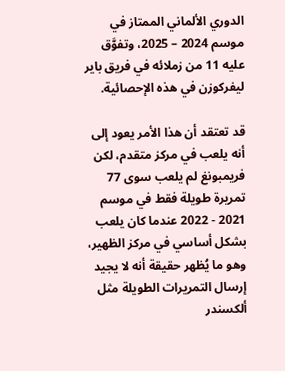الدوري الألماني الممتاز في موسم 2024 – 2025، وتفوَّق عليه 11 من زملائه في فريق باير ليفركوزن في هذه الإحصائية.

قد تعتقد أن هذا الأمر يعود إلى أنه يلعب في مركز متقدم، لكن فريمبونغ لم يلعب سوى 77 تمريرة طويلة فقط في موسم 2021 - 2022 عندما كان يلعب بشكل أساسي في مركز الظهير، وهو ما يُظهر حقيقة أنه لا يجيد إرسال التمريرات الطويلة مثل ألكسندر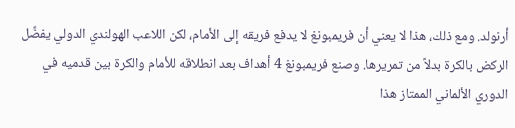أرنولد. ومع ذلك، هذا لا يعني أن فريمبونغ لا يدفع فريقه إلى الأمام، لكن اللاعب الهولندي الدولي يفضِّل الركض بالكرة بدلاً من تمريرها. وصنع فريمبونغ 4 أهداف بعد انطلاقه للأمام والكرة بين قدميه في الدوري الألماني الممتاز هذا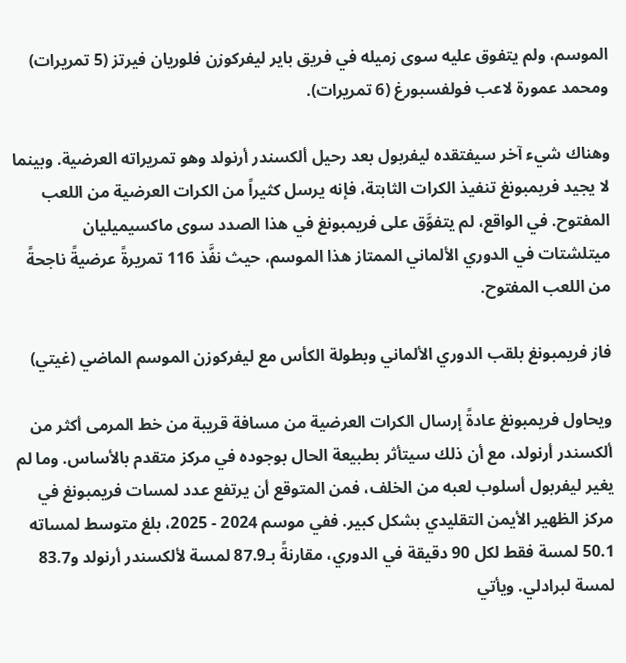الموسم، ولم يتفوق عليه سوى زميله في فريق باير ليفركوزن فلوريان فيرتز (5 تمريرات) ومحمد عمورة لاعب فولفسبورغ (6 تمريرات).

وهناك شيء آخر سيفتقده ليفربول بعد رحيل ألكسندر أرنولد وهو تمريراته العرضية. وبينما لا يجيد فريمبونغ تنفيذ الكرات الثابتة، فإنه يرسل كثيراً من الكرات العرضية من اللعب المفتوح. في الواقع، لم يتفوَّق على فريمبونغ في هذا الصدد سوى ماكسيميليان ميتلشتات في الدوري الألماني الممتاز هذا الموسم، حيث نفَّذ 116 تمريرةً عرضيةً ناجحةً من اللعب المفتوح.

فاز فريمبونغ بلقب الدوري الألماني وبطولة الكأس مع ليفركوزن الموسم الماضي (غيتي)

ويحاول فريمبونغ عادةً إرسال الكرات العرضية من مسافة قريبة من خط المرمى أكثر من ألكسندر أرنولد، مع أن ذلك سيتأثر بطبيعة الحال بوجوده في مركز متقدم بالأساس. وما لم يغير ليفربول أسلوب لعبه من الخلف، فمن المتوقع أن يرتفع عدد لمسات فريمبونغ في مركز الظهير الأيمن التقليدي بشكل كبير. ففي موسم 2024 - 2025، بلغ متوسط لمساته 50.1 لمسة فقط لكل 90 دقيقة في الدوري، مقارنةً بـ87.9 لمسة لألكسندر أرنولد و83.7 لمسة لبرادلي. ويأتي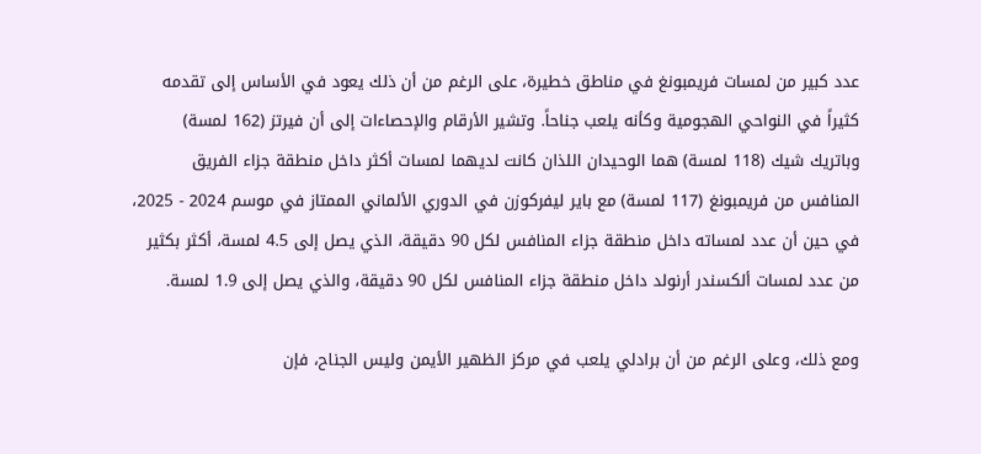عدد كبير من لمسات فريمبونغ في مناطق خطيرة، على الرغم من أن ذلك يعود في الأساس إلى تقدمه كثيراً في النواحي الهجومية وكأنه يلعب جناحاً. وتشير الأرقام والإحصاءات إلى أن فيرتز (162 لمسة) وباتريك شيك (118 لمسة) هما الوحيدان اللذان كانت لديهما لمسات أكثر داخل منطقة جزاء الفريق المنافس من فريمبونغ (117 لمسة) مع باير ليفركوزن في الدوري الألماني الممتاز في موسم 2024 - 2025، في حين أن عدد لمساته داخل منطقة جزاء المنافس لكل 90 دقيقة، الذي يصل إلى 4.5 لمسة، أكثر بكثير من عدد لمسات ألكسندر أرنولد داخل منطقة جزاء المنافس لكل 90 دقيقة، والذي يصل إلى 1.9 لمسة.

ومع ذلك، وعلى الرغم من أن برادلي يلعب في مركز الظهير الأيمن وليس الجناح، فإن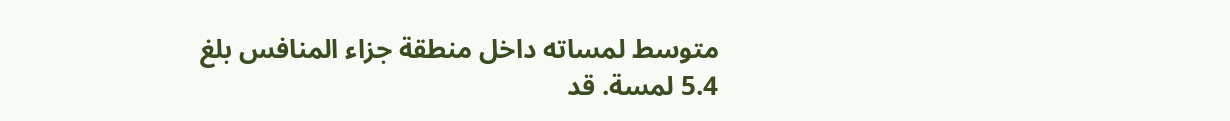متوسط لمساته داخل منطقة جزاء المنافس بلغ 5.4 لمسة. قد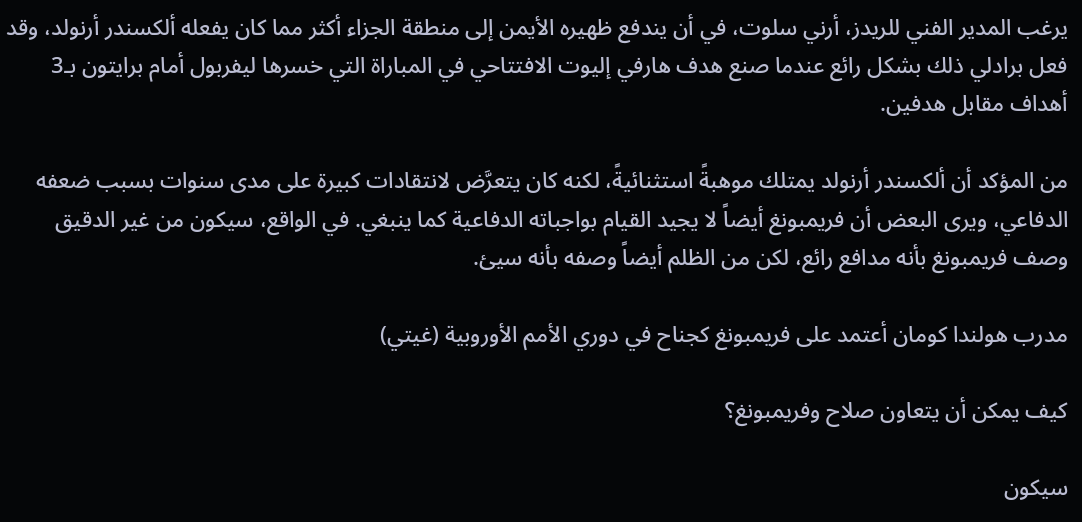يرغب المدير الفني للريدز، أرني سلوت، في أن يندفع ظهيره الأيمن إلى منطقة الجزاء أكثر مما كان يفعله ألكسندر أرنولد، وقد فعل برادلي ذلك بشكل رائع عندما صنع هدف هارفي إليوت الافتتاحي في المباراة التي خسرها ليفربول أمام برايتون بـ3 أهداف مقابل هدفين.

من المؤكد أن ألكسندر أرنولد يمتلك موهبةً استثنائيةً، لكنه كان يتعرَّض لانتقادات كبيرة على مدى سنوات بسبب ضعفه الدفاعي، ويرى البعض أن فريمبونغ أيضاً لا يجيد القيام بواجباته الدفاعية كما ينبغي. في الواقع، سيكون من غير الدقيق وصف فريمبونغ بأنه مدافع رائع، لكن من الظلم أيضاً وصفه بأنه سيئ.

مدرب هولندا كومان أعتمد على فريمبونغ كجناح في دوري الأمم الأوروبية (غيتي)

كيف يمكن أن يتعاون صلاح وفريمبونغ؟

سيكون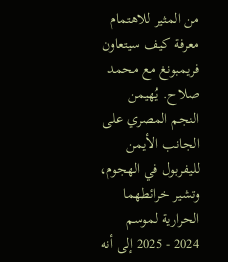من المثير للاهتمام معرفة كيف سيتعاون فريمبونغ مع محمد صلاح. يُهيمن النجم المصري على الجانب الأيمن لليفربول في الهجوم، وتشير خرائطهما الحرارية لموسم 2024 - 2025 إلى أنه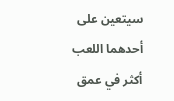سيتعين على أحدهما اللعب أكثر في عمق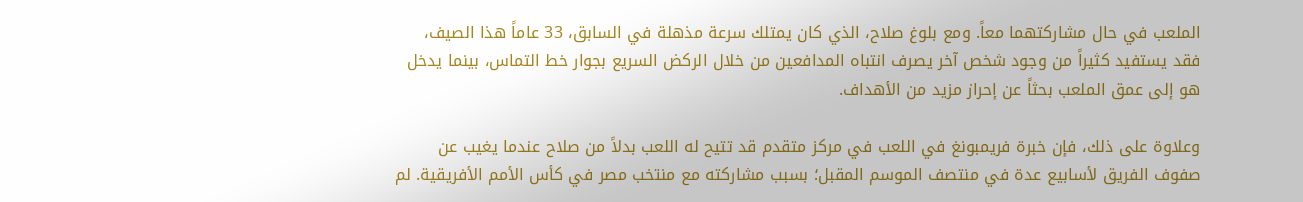الملعب في حال مشاركتهما معاً. ومع بلوغ صلاح، الذي كان يمتلك سرعة مذهلة في السابق، 33 عاماً هذا الصيف، فقد يستفيد كثيراً من وجود شخص آخر يصرف انتباه المدافعين من خلال الركض السريع بجوار خط التماس، بينما يدخل هو إلى عمق الملعب بحثاً عن إحراز مزيد من الأهداف.

وعلاوة على ذلك، فإن خبرة فريمبونغ في اللعب في مركز متقدم قد تتيح له اللعب بدلاً من صلاح عندما يغيب عن صفوف الفريق لأسابيع عدة في منتصف الموسم المقبل؛ بسبب مشاركته مع منتخب مصر في كأس الأمم الأفريقية. لم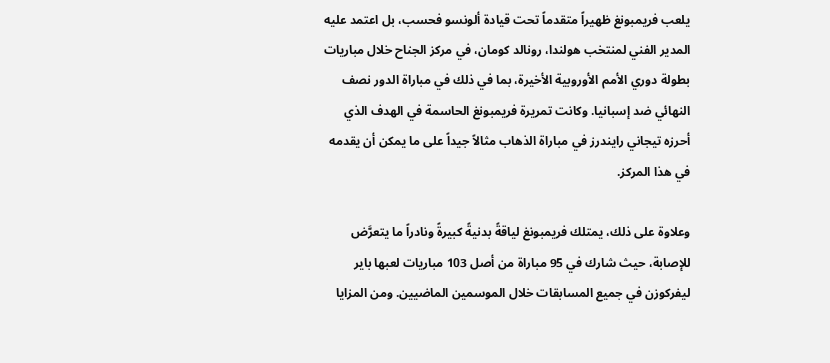يلعب فريمبونغ ظهيراً متقدماً تحت قيادة ألونسو فحسب، بل اعتمد عليه المدير الفني لمنتخب هولندا، رونالد كومان، في مركز الجناح خلال مباريات بطولة دوري الأمم الأوروبية الأخيرة، بما في ذلك في مباراة الدور نصف النهائي ضد إسبانيا. وكانت تمريرة فريمبونغ الحاسمة في الهدف الذي أحرزه تيجاني رايندرز في مباراة الذهاب مثالاً جيداً على ما يمكن أن يقدمه في هذا المركز.

وعلاوة على ذلك، يمتلك فريمبونغ لياقةً بدنيةً كبيرةً ونادراً ما يتعرَّض للإصابة، حيث شارك في 95 مباراة من أصل 103 مباريات لعبها باير ليفركوزن في جميع المسابقات خلال الموسمين الماضيين. ومن المزايا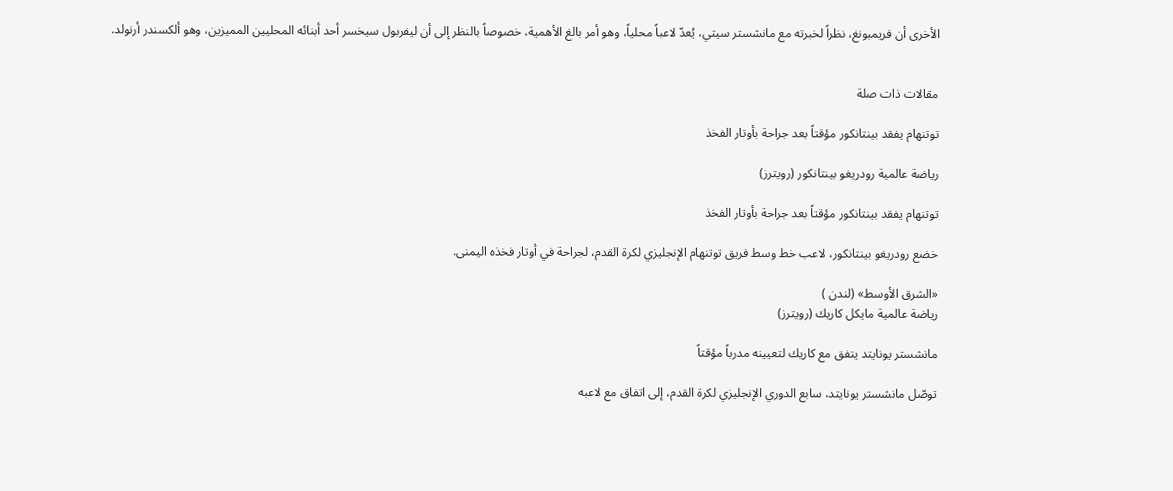الأخرى أن فريمبونغ، نظراً لخبرته مع مانشستر سيتي، يُعدّ لاعباً محلياً، وهو أمر بالغ الأهمية، خصوصاً بالنظر إلى أن ليفربول سيخسر أحد أبنائه المحليين المميزين، وهو ألكسندر أرنولد.


مقالات ذات صلة

توتنهام يفقد بينتانكور مؤقتاً بعد جراحة بأوتار الفخذ

رياضة عالمية رودريغو بينتانكور (رويترز)

توتنهام يفقد بينتانكور مؤقتاً بعد جراحة بأوتار الفخذ

خضع رودريغو بينتانكور، لاعب خط وسط فريق توتنهام الإنجليزي لكرة القدم، لجراحة في أوتار فخذه اليمنى.

«الشرق الأوسط» (لندن )
رياضة عالمية مايكل كاريك (رويترز)

مانشستر يونايتد يتفق مع كاريك لتعيينه مدرباً مؤقتاً

توصّل مانشستر يونايتد، سابع الدوري الإنجليزي لكرة القدم، إلى اتفاق مع لاعبه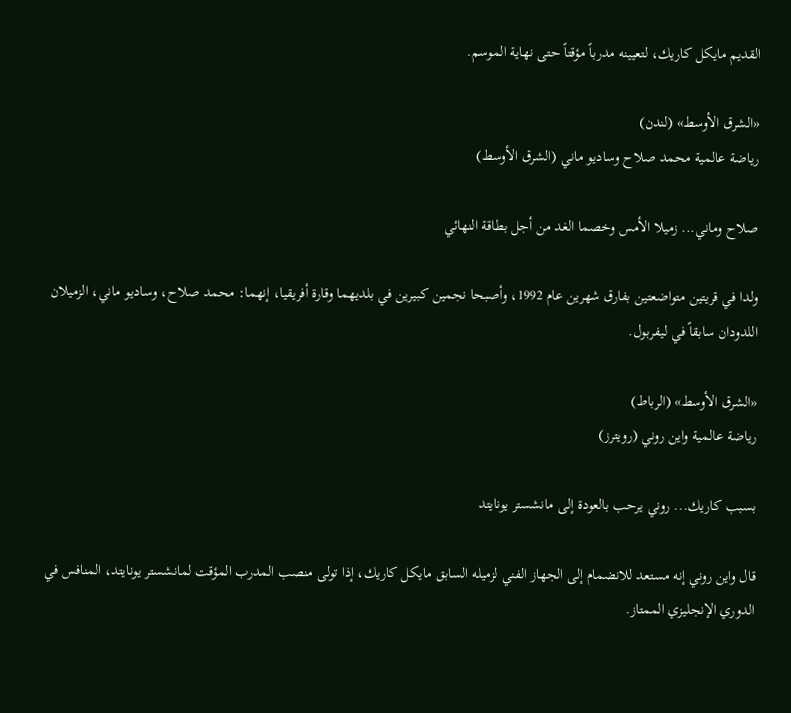القديم مايكل كاريك، لتعيينه مدرباً مؤقتاً حتى نهاية الموسم.

«الشرق الأوسط» (لندن)
رياضة عالمية محمد صلاح وساديو ماني (الشرق الأوسط)

صلاح وماني... زميلا الأمس وخصما الغد من أجل بطاقة النهائي

ولدا في قريتين متواضعتين بفارق شهرين عام 1992، وأصبحا نجمين كبيرين في بلديهما وقارة أفريقيا، إنهما: محمد صلاح، وساديو ماني، الزميلان اللدودان سابقاً في ليفربول.

«الشرق الأوسط» (الرباط)
رياضة عالمية واين روني (رويترز)

بسبب كاريك... روني يرحب بالعودة إلى مانشستر يونايتد

قال واين روني إنه مستعد للانضمام إلى الجهاز الفني لزميله السابق مايكل كاريك، إذا تولى منصب المدرب المؤقت لمانشستر يونايتد، المنافس في الدوري الإنجليزي الممتاز.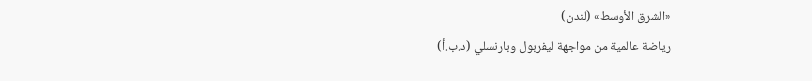«الشرق الأوسط» (لندن)
رياضة عالمية من مواجهة ليفربول وبارنسلي (د.ب.أ)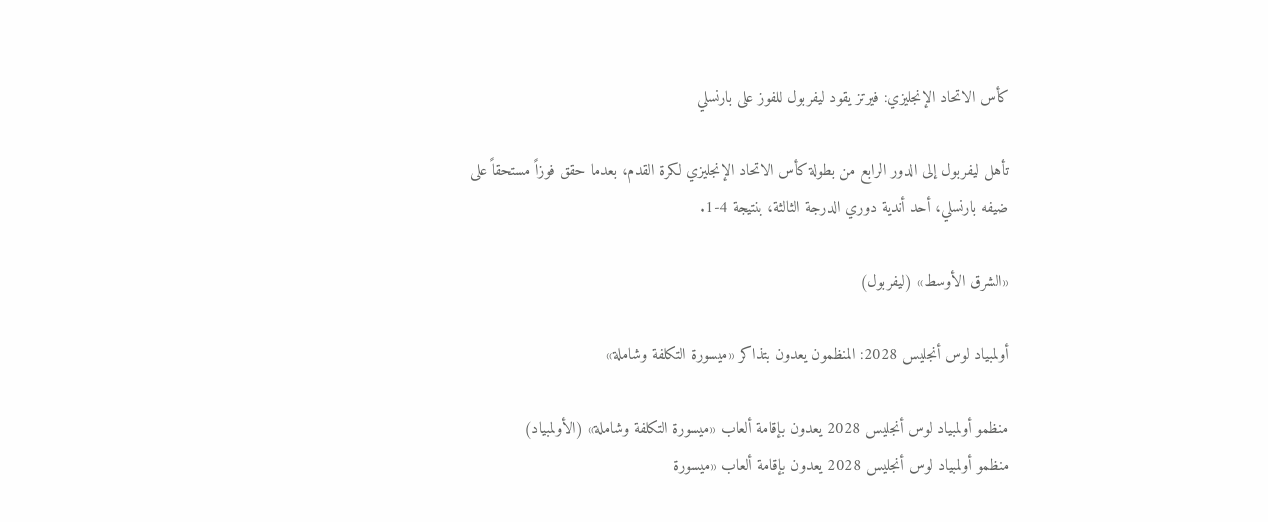كأس الاتحاد الإنجليزي: فيرتز يقود ليفربول للفوز على بارنسلي

تأهل ليفربول إلى الدور الرابع من بطولة كأس الاتحاد الإنجليزي لكرة القدم، بعدما حقق فوزاً مستحقاً على ضيفه بارنسلي، أحد أندية دوري الدرجة الثالثة، بنتيجة 4-1.

«الشرق الأوسط» (ليفربول)

أولمبياد لوس أنجليس 2028: المنظمون يعدون بتذاكر «ميسورة التكلفة وشاملة»

منظمو أولمبياد لوس أنجليس 2028 يعدون بإقامة ألعاب «ميسورة التكلفة وشاملة» (الأولمبياد)
منظمو أولمبياد لوس أنجليس 2028 يعدون بإقامة ألعاب «ميسورة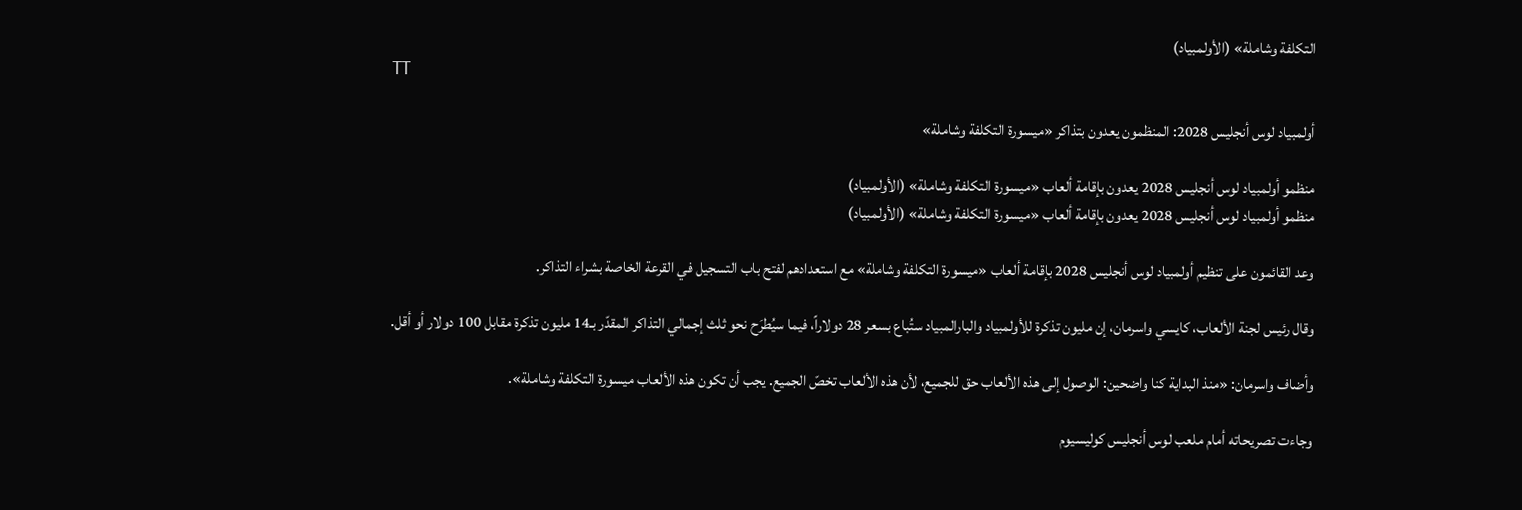التكلفة وشاملة» (الأولمبياد)
TT

أولمبياد لوس أنجليس 2028: المنظمون يعدون بتذاكر «ميسورة التكلفة وشاملة»

منظمو أولمبياد لوس أنجليس 2028 يعدون بإقامة ألعاب «ميسورة التكلفة وشاملة» (الأولمبياد)
منظمو أولمبياد لوس أنجليس 2028 يعدون بإقامة ألعاب «ميسورة التكلفة وشاملة» (الأولمبياد)

وعد القائمون على تنظيم أولمبياد لوس أنجليس 2028 بإقامة ألعاب «ميسورة التكلفة وشاملة» مع استعدادهم لفتح باب التسجيل في القرعة الخاصة بشراء التذاكر.

وقال رئيس لجنة الألعاب، كايسي واسرمان، إن مليون تذكرة للأولمبياد والبارالمبياد ستُباع بسعر 28 دولاراً، فيما سيُطرَح نحو ثلث إجمالي التذاكر المقدّر بـ14 مليون تذكرة مقابل 100 دولار أو أقل.

وأضاف واسرمان: «منذ البداية كنا واضحين: الوصول إلى هذه الألعاب حق للجميع، لأن هذه الألعاب تخصّ الجميع. يجب أن تكون هذه الألعاب ميسورة التكلفة وشاملة».

وجاءت تصريحاته أمام ملعب لوس أنجليس كوليسيوم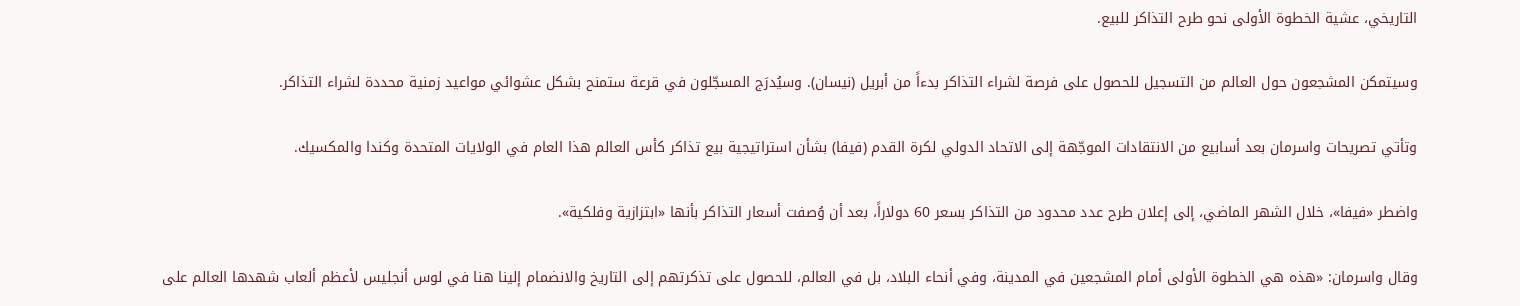التاريخي، عشية الخطوة الأولى نحو طرح التذاكر للبيع.

وسيتمكن المشجعون حول العالم من التسجيل للحصول على فرصة لشراء التذاكر بدءاً من أبريل (نيسان). وسيُدرَج المسجّلون في قرعة ستمنح بشكل عشوائي مواعيد زمنية محددة لشراء التذاكر.

وتأتي تصريحات واسرمان بعد أسابيع من الانتقادات الموجّهة إلى الاتحاد الدولي لكرة القدم (فيفا) بشأن استراتيجية بيع تذاكر كأس العالم هذا العام في الولايات المتحدة وكندا والمكسيك.

واضطر «فيفا»، خلال الشهر الماضي، إلى إعلان طرح عدد محدود من التذاكر بسعر 60 دولاراً، بعد أن وُصفت أسعار التذاكر بأنها «ابتزازية وفلكية».

وقال واسرمان: «هذه هي الخطوة الأولى أمام المشجعين في المدينة، وفي أنحاء البلاد، بل في العالم، للحصول على تذكرتهم إلى التاريخ والانضمام إلينا هنا في لوس أنجليس لأعظم ألعاب شهدها العالم على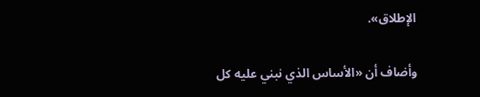الإطلاق».

وأضاف أن «الأساس الذي نبني عليه كل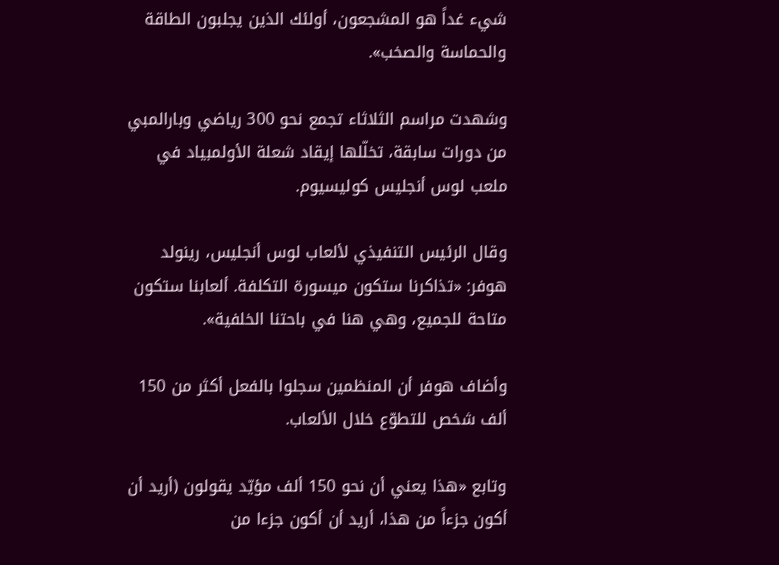شيء غداً هو المشجعون، أولئك الذين يجلبون الطاقة والحماسة والصخب».

وشهدت مراسم الثلاثاء تجمع نحو 300 رياضي وبارالمبي من دورات سابقة، تخلّلها إيقاد شعلة الأولمبياد في ملعب لوس أنجليس كوليسيوم.

وقال الرئيس التنفيذي لألعاب لوس أنجليس، رينولد هوفر: «تذاكرنا ستكون ميسورة التكلفة. ألعابنا ستكون متاحة للجميع، وهي هنا في باحتنا الخلفية».

وأضاف هوفر أن المنظمين سجلوا بالفعل أكثر من 150 ألف شخص للتطوّع خلال الألعاب.

وتابع «هذا يعني أن نحو 150 ألف مؤيّد يقولون (أريد أن أكون جزءاً من هذا، أريد أن أكون جزءا من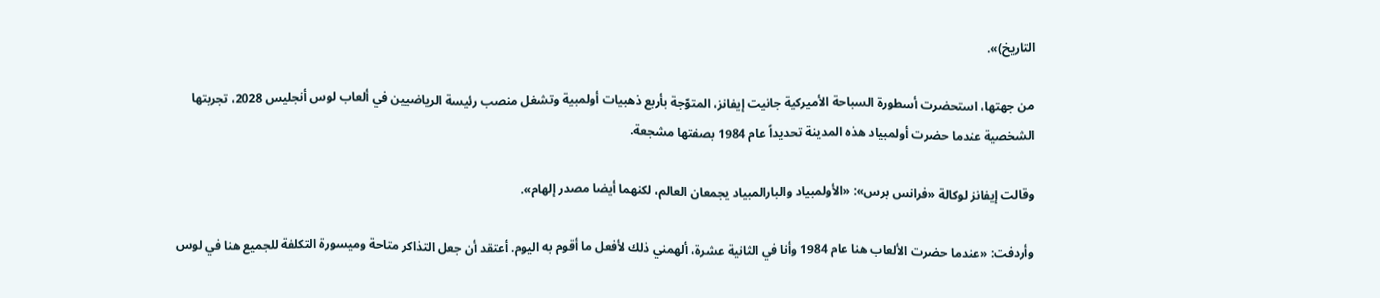التاريخ)».

من جهتها، استحضرت أسطورة السباحة الأميركية جانيت إيفانز، المتوّجة بأربع ذهبيات أولمبية وتشغل منصب رئيسة الرياضيين في ألعاب لوس أنجليس 2028، تجربتها الشخصية عندما حضرت أولمبياد هذه المدينة تحديداً عام 1984 بصفتها مشجعة.

وقالت إيفانز لوكالة «فرانس برس»: «الأولمبياد والبارالمبياد يجمعان العالم، لكنهما أيضا مصدر إلهام».

وأردفت: «عندما حضرت الألعاب هنا عام 1984 وأنا في الثانية عشرة، ألهمني ذلك لأفعل ما أقوم به اليوم. أعتقد أن جعل التذاكر متاحة وميسورة التكلفة للجميع هنا في لوس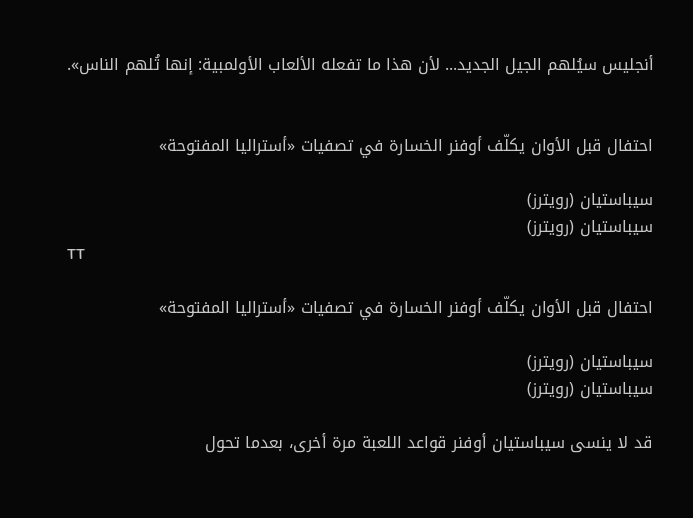أنجليس سيُلهم الجيل الجديد... لأن هذا ما تفعله الألعاب الأولمبية: إنها تُلهم الناس».


احتفال قبل الأوان يكلّف أوفنر الخسارة في تصفيات «أستراليا المفتوحة»

سيباستيان (رويترز)
سيباستيان (رويترز)
TT

احتفال قبل الأوان يكلّف أوفنر الخسارة في تصفيات «أستراليا المفتوحة»

سيباستيان (رويترز)
سيباستيان (رويترز)

قد لا ينسى سيباستيان أوفنر قواعد اللعبة مرة أخرى، بعدما تحول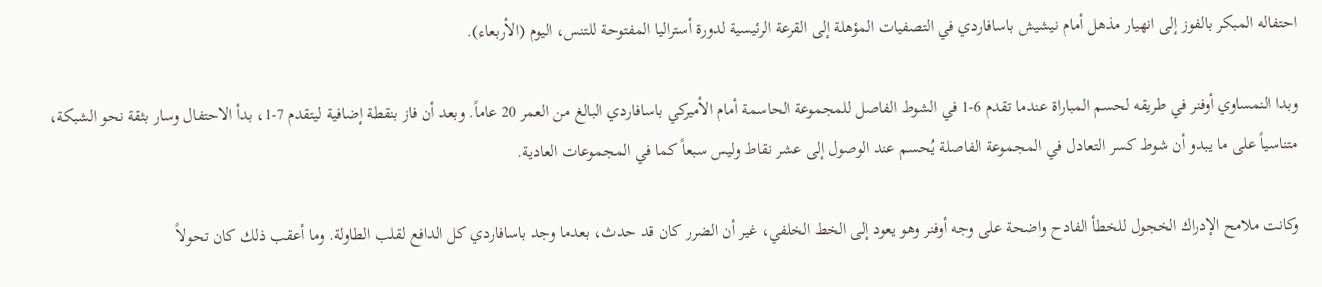احتفاله المبكر بالفوز إلى انهيار مذهل أمام نيشيش باسافاردي في التصفيات المؤهلة إلى القرعة الرئيسية لدورة أستراليا المفتوحة للتنس، اليوم (الأربعاء).

وبدا النمساوي أوفنر في طريقه لحسم المباراة عندما تقدم 6-1 في الشوط الفاصل للمجموعة الحاسمة أمام الأميركي باسافاردي ‌البالغ من العمر 20 عاماً. وبعد أن ‌فاز بنقطة إضافية ‌ليتقدم 7-1، بدأ الاحتفال وسار بثقة نحو الشبكة، متناسياً على ما يبدو أن شوط كسر التعادل في المجموعة الفاصلة يُحسم عند الوصول إلى عشر نقاط وليس سبعاً كما في المجموعات العادية.

وكانت ملامح الإدراك الخجول للخطأ الفادح واضحة على وجه أوفنر وهو يعود ‌إلى الخط الخلفي، غير أن الضرر كان قد حدث، بعدما وجد باسافاردي كل الدافع لقلب الطاولة. وما أعقب ذلك كان تحولاً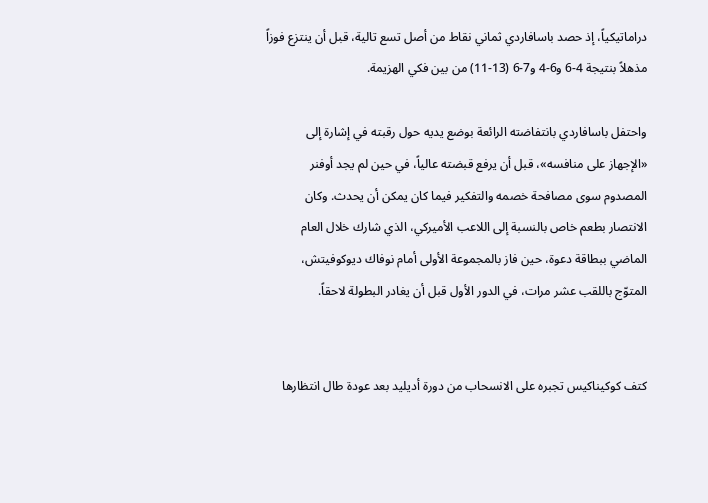دراماتيكياً، إذ حصد باسافاردي ثماني نقاط من أصل تسع تالية، قبل أن ينتزع فوزاً مذهلاً بنتيجة 4-6 و6-4 و7-6 (13-11) من بين فكي الهزيمة.

واحتفل باسافاردي بانتفاضته الرائعة بوضع يديه حول رقبته في إشارة إلى «الإجهاز على منافسه»، قبل أن يرفع قبضته عالياً، في حين لم يجد أوفنر المصدوم سوى مصافحة خصمه والتفكير فيما كان يمكن أن يحدث. وكان الانتصار بطعم خاص بالنسبة إلى اللاعب الأميركي، الذي شارك خلال العام الماضي ببطاقة دعوة، حين فاز بالمجموعة الأولى أمام نوفاك ديوكوفيتش، المتوّج ‌باللقب عشر مرات، في الدور الأول قبل أن يغادر البطولة لاحقاً.


كتف كوكيناكيس تجبره على الانسحاب من دورة أديليد بعد عودة طال انتظارها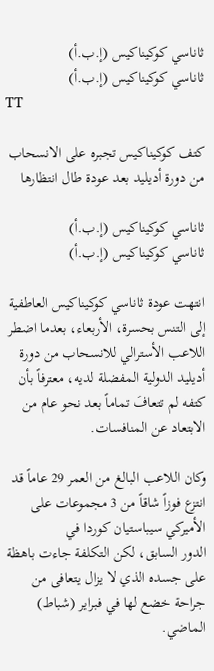ثاناسي كوكيناكيس (إ.ب.أ)
ثاناسي كوكيناكيس (إ.ب.أ)
TT

كتف كوكيناكيس تجبره على الانسحاب من دورة أديليد بعد عودة طال انتظارها

ثاناسي كوكيناكيس (إ.ب.أ)
ثاناسي كوكيناكيس (إ.ب.أ)

انتهت عودة ثاناسي كوكيناكيس العاطفية إلى التنس بحسرة، الأربعاء، بعدما اضطر اللاعب الأسترالي للانسحاب من دورة أديليد الدولية المفضلة لديه، معترفاً بأن كتفه لم تتعافَ تماماً بعد نحو عام من الابتعاد عن المنافسات.

وكان اللاعب البالغ من العمر 29 عاماً قد انتزع فوزاً شاقاً ‌من 3 مجموعات ‌على الأميركي سيباستيان ‌كوردا في الدور ‌السابق، لكن التكلفة جاءت باهظة على جسده الذي لا يزال يتعافى من جراحة خضع لها في فبراير (شباط) الماضي.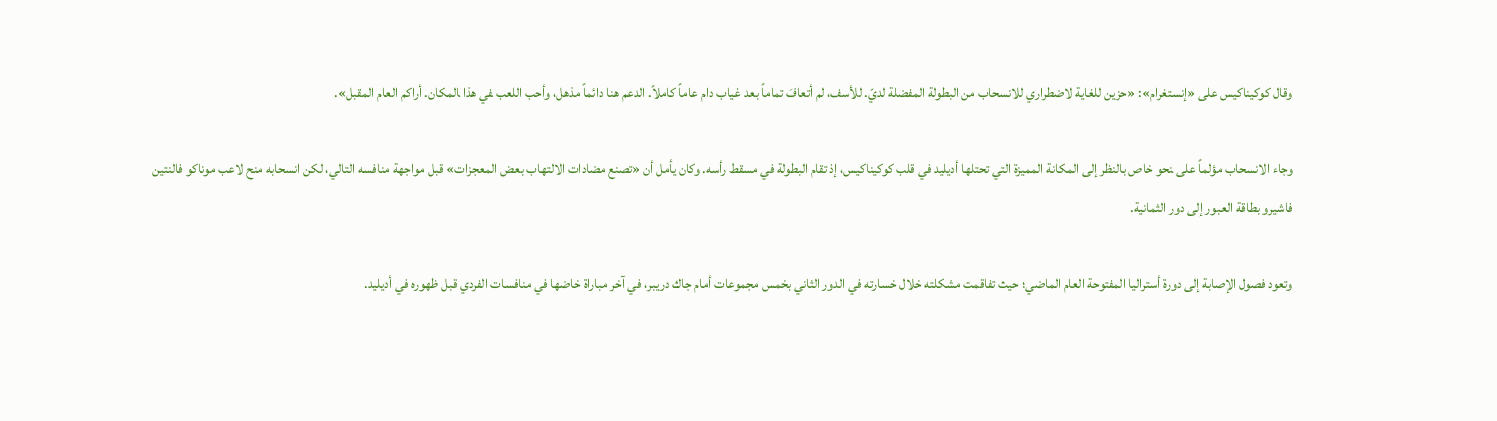وقال كوكيناكيس على «إنستغرام»: «حزين للغاية لاضطراري للانسحاب من البطولة المفضلة لديّ. للأسف، لم أتعافَ تماماً بعد غياب دام عاماً كاملاً. الدعم هنا ‌دائماً مذهل، وأحب اللعب ‍في هذا ‍المكان. أراكم العام المقبل».

وجاء الانسحاب مؤلماً على ‍نحو خاص بالنظر إلى المكانة المميزة التي تحتلها أديليد في قلب كوكيناكيس، إذ تقام البطولة في مسقط رأسه. وكان يأمل أن «تصنع مضادات الالتهاب بعض المعجزات» قبل مواجهة منافسه التالي، لكن انسحابه منح لاعب موناكو فالنتين فاشيرو بطاقة العبور إلى دور الثمانية.

وتعود فصول الإصابة إلى دورة أستراليا المفتوحة العام الماضي؛ حيث تفاقمت مشكلته خلال خسارته في الدور الثاني بخمس مجموعات أمام جاك دريبر، في آخر مباراة خاضها في منافسات الفردي قبل ظهوره في أديليد.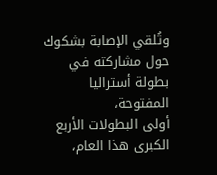وتُلقي الإصابة بشكوك حول مشاركته في بطولة أستراليا المفتوحة، أولى ‌البطولات الأربع الكبرى هذا العام،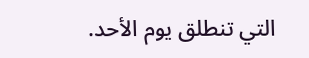التي تنطلق يوم الأحد.